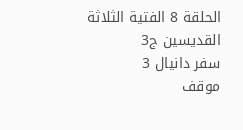الحلقة 8 الفتية الثلاثة القديسين ج3
سفر دانيال 3
موقف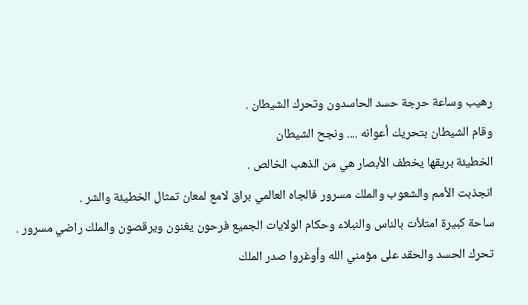رهيب وساعة حرجة حسد الحاسدون وتحرك الشيطان .
وقام الشيطان بتحريك أعوانه .... ونجح الشيطان
الخطيئة بريقها يخطف الأبصار هي من الذهب الخالص .
انجذبت الأمم والشعوب والملك مسرور فالجاه العالمي براق لامع لمعان تمثال الخطيئة والشر .
ساحة كبيرة امتلأت بالناس والنبلاء وحكام الولايات الجميع فرحون يغنون ويرقصون والملك راضي مسرور .
تحرك الحسد والحقد على مؤمني الله وأوغروا صدر الملك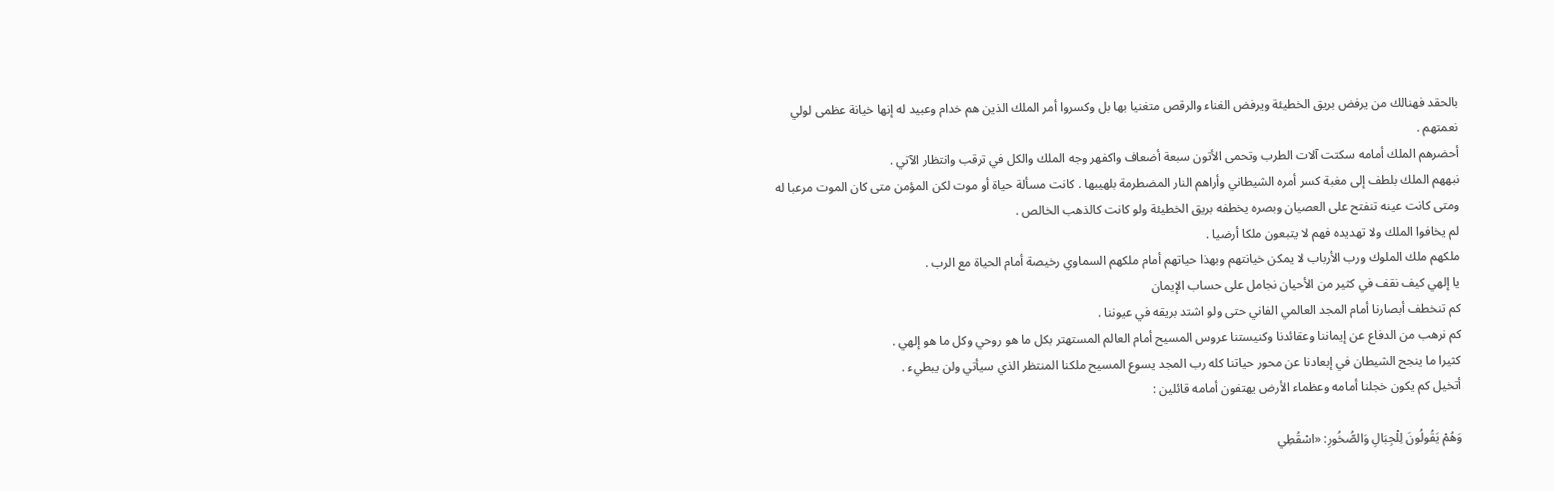بالحقد فهنالك من يرفض بريق الخطيئة ويرفض الغناء والرقص متغنيا بها بل وكسروا أمر الملك الذين هم خدام وعبيد له إنها خيانة عظمى لولي نعمتهم .
أحضرهم الملك أمامه سكتت آلات الطرب وتحمى الأتون سبعة أضعاف واكفهر وجه الملك والكل في ترقب وانتظار الآتي .
نبههم الملك بلطف إلى مغبة كسر أمره الشيطاني وأراهم النار المضطرمة بلهيبها . كانت مسألة حياة أو موت لكن المؤمن متى كان الموت مرعبا له ومتى كانت عينه تنفتح على العصيان وبصره يخطفه بريق الخطيئة ولو كانت كالذهب الخالص .
لم يخافوا الملك ولا تهديده فهم لا يتبعون ملكا أرضيا .
ملكهم ملك الملوك ورب الأرباب لا يمكن خيانتهم وبهذا حياتهم أمام ملكهم السماوي رخيصة أمام الحياة مع الرب .
يا إلهي كيف نقف في كثير من الأحيان نجامل على حساب الإيمان
كم تنخطف أبصارنا أمام المجد العالمي الفاني حتى ولو اشتد بريقه في عيوننا .
كم نرهب من الدفاع عن إيماننا وعقائدنا وكنيستنا عروس المسيح أمام العالم المستهتر بكل ما هو روحي وكل ما هو إلهي .
كثيرا ما ينجح الشيطان في إبعادنا عن محور حياتنا كله رب المجد يسوع المسيح ملكنا المنتظر الذي سيأتي ولن يبطيء .
أتخيل كم يكون خجلنا أمامه وعظماء الأرض يهتفون أمامه قائلين :

وَهُمْ يَقُولُونَ لِلْجِبَالِ وَالصُّخُورِ: «اسْقُطِي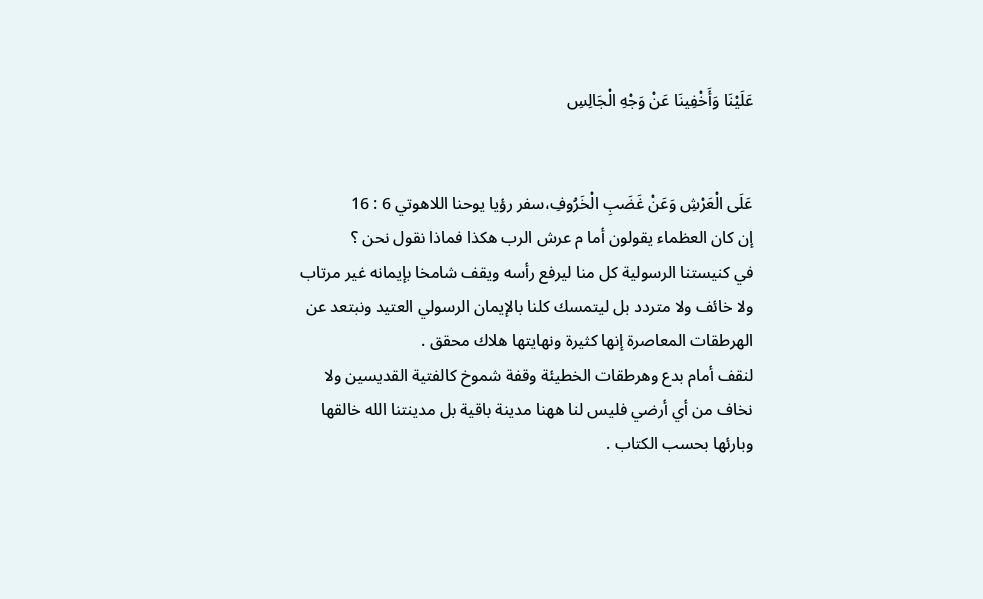عَلَيْنَا وَأَخْفِينَا عَنْ وَجْهِ الْجَالِسِ


عَلَى الْعَرْشِ وَعَنْ غَضَبِ الْخَرُوفِ،سفر رؤيا يوحنا اللاهوتي 6 : 16
إن كان العظماء يقولون أما م عرش الرب هكذا فماذا نقول نحن ؟
في كنيستنا الرسولية كل منا ليرفع رأسه ويقف شامخا بإيمانه غير مرتاب ولا خائف ولا متردد بل ليتمسك كلنا بالإيمان الرسولي العتيد ونبتعد عن الهرطقات المعاصرة إنها كثيرة ونهايتها هلاك محقق .
لنقف أمام بدع وهرطقات الخطيئة وقفة شموخ كالفتية القديسين ولا نخاف من أي أرضي فليس لنا ههنا مدينة باقية بل مدينتنا الله خالقها وبارئها بحسب الكتاب .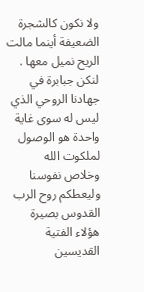ولا نكون كالشجرة الضعيفة أينما مالت الريح نميل معها .
لنكن جبابرة في جهادنا الروحي الذي ليس له سوى غاية واحدة هو الوصول لملكوت الله وخلاص نفوسنا وليعطكم روح الرب القدوس بصيرة هؤلاء الفتية القديسين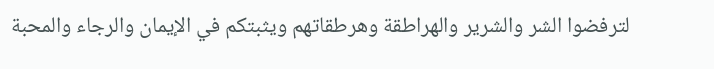لترفضوا الشر والشرير والهراطقة وهرطقاتهم ويثبتكم في الإيمان والرجاء والمحبة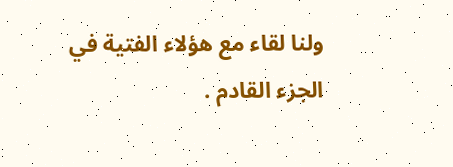ولنا لقاء مع هؤلاء الفتية في الجزء القادم .